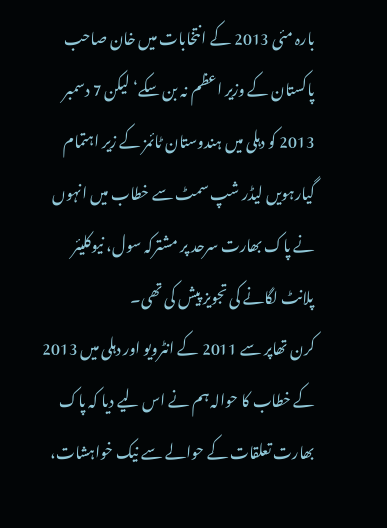بارہ مئی 2013 کے انتخابات میں خان صاحب پاکستان کے وزیر اعظم نہ بن سکے‘ لیکن 7 دسمبر 2013 کو دہلی میں ہندوستان ٹائمز کے زیر اہتمام گیارہویں لیڈر شپ سمٹ سے خطاب میں انہوں نے پاک بھارت سرحد پر مشترکہ سول، نیوکلیئر پلانٹ لگانے کی تجویز پیش کی تھی۔
کرن تھاپر سے 2011 کے انٹرویو اور دہلی میں 2013 کے خطاب کا حوالہ ہم نے اس لیے دیا کہ پاک بھارت تعلقات کے حوالے سے نیک خواہشات،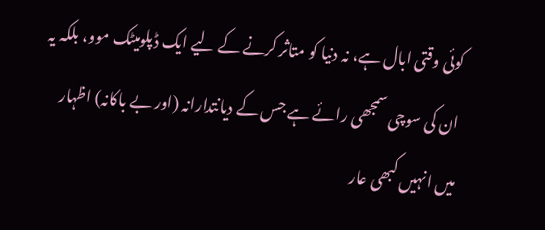کوئی وقتی ابال ہے، نہ دنیا کو متاثر کرنے کے لیے ایک ڈپلومیٹک موو، بلکہ یہ ان کی سوچی سمجھی رائے ہے جس کے دیانتدارانہ (اور بے باکانہ) اظہار میں انہیں کبھی عار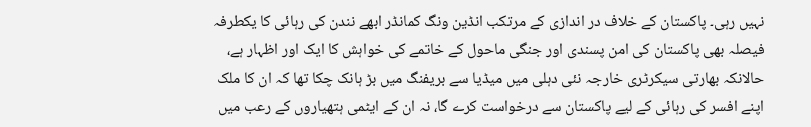نہیں رہی۔ پاکستان کے خلاف در اندازی کے مرتکب انڈین ونگ کمانڈر ابھے نندن کی رہائی کا یکطرفہ فیصلہ بھی پاکستان کی امن پسندی اور جنگی ماحول کے خاتمے کی خواہش کا ایک اور اظہار ہے، حالانکہ بھارتی سیکرٹری خارجہ نئی دہلی میں میڈیا سے بریفنگ میں بڑ ہانک چکا تھا کہ ان کا ملک اپنے افسر کی رہائی کے لیے پاکستان سے درخواست کرے گا، نہ ان کے ایٹمی ہتھیاروں کے رعب میں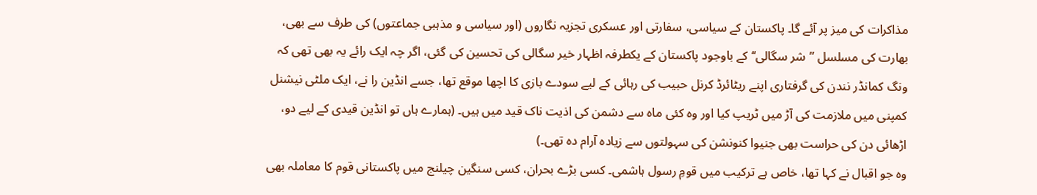مذاکرات کی میز پر آئے گا۔ پاکستان کے سیاسی، سفارتی اور عسکری تجزیہ نگاروں (اور سیاسی و مذہبی جماعتوں) کی طرف سے بھی، بھارت کی مسلسل ”شر سگالی‘‘ کے باوجود پاکستان کے یکطرفہ اظہار خیر سگالی کی تحسین کی گئی، اگر چہ ایک رائے یہ بھی تھی کہ ونگ کمانڈر نندن کی گرفتاری اپنے ریٹائرڈ کرنل حبیب کی رہائی کے لیے سودے بازی کا اچھا موقع تھا، جسے انڈین را نے، ایک ملٹی نیشنل کمپنی میں ملازمت کی آڑ میں ٹریپ کیا اور وہ کئی ماہ سے دشمن کی اذیت ناک قید میں ہیں۔ (ہمارے ہاں تو انڈین قیدی کے لیے دو، اڑھائی دن کی حراست بھی جنیوا کنونشن کی سہولتوں سے زیادہ آرام دہ تھی۔)
وہ جو اقبال نے کہا تھا، خاص ہے ترکیب میں قومِ رسول ہاشمی۔ کسی بڑے بحران، کسی سنگین چیلنج میں پاکستانی قوم کا معاملہ بھی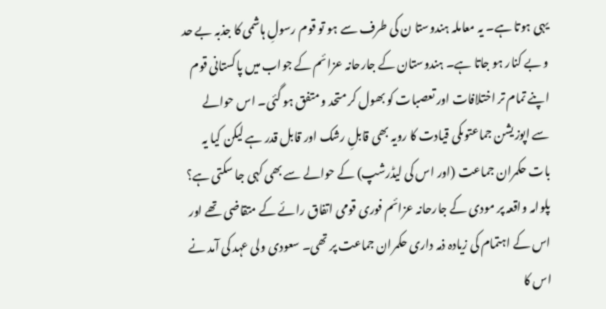یہی ہوتا ہے۔ یہ معاملہ ہندوستا ن کی طرف سے ہو تو قوم رسولِ ہاشمی کا جذبہ بے حد و بے کنار ہو جاتا ہے۔ ہندوستان کے جارحانہ عزائم کے جواب میں پاکستانی قوم اپنے تمام تر اختلافات اور تعصبات کو بھول کر متحد و متفق ہو گئی۔ اس حوالے سے اپوزیشن جماعتوںکی قیادت کا رویہ بھی قابلِ رشک اور قابل قدر ہے لیکن کیا یہ بات حکمران جماعت (اور اس کی لیڈرشپ) کے حوالے سے بھی کہی جا سکتی ہے؟ پلوامہ واقعہ پر مودی کے جارحانہ عزائم فوری قومی اتفاق رائے کے متقاضی تھے اور اس کے اہتمام کی زیادہ ذمہ داری حکمران جماعت پر تھی۔ سعودی ولی عہد کی آمد نے اس کا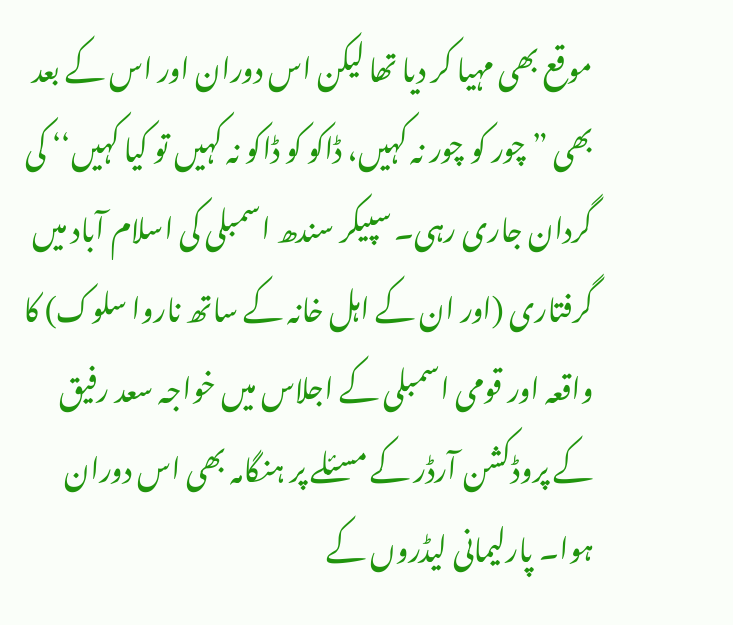موقع بھی مہیا کر دیا تھا لیکن اس دوران اور اس کے بعد بھی ”چور کو چور نہ کہیں، ڈاکو کو ڈاکو نہ کہیں تو کیا کہیں‘‘ کی گردان جاری رہی۔ سپیکر سندھ اسمبلی کی اسلام آباد میں گرفتاری (اور ان کے اہل خانہ کے ساتھ ناروا سلوک) کا واقعہ اور قومی اسمبلی کے اجلاس میں خواجہ سعد رفیق کے پروڈکشن آرڈر کے مسئلے پر ہنگامہ بھی اس دوران ہوا۔ پارلیمانی لیڈروں کے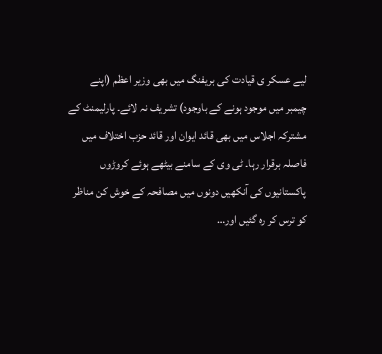لیے عسکر ی قیادت کی بریفنگ میں بھی وزیر اعظم (اپنے چیمبر میں موجود ہونے کے باوجود) تشریف نہ لائے۔ پارلیمنٹ کے مشترکہ اجلاس میں بھی قائد ایوان اور قائد حزب اختلاف میں فاصلہ برقرار رہا۔ ٹی وی کے سامنے بیٹھے ہوئے کروڑوں پاکستانیوں کی آنکھیں دونوں میں مصافحہ کے خوش کن مناظر کو ترس کر رہ گئیں اور…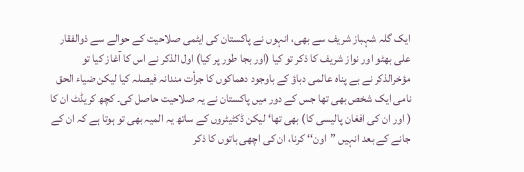ایک گلہ شہباز شریف سے بھی، انہوں نے پاکستان کی ایٹمی صلاحیت کے حوالے سے ذوالفقار علی بھٹو اور نواز شریف کا ذکر تو کیا (اور بجا طور پر کیا) اول الذکر نے اس کا آغاز کیا تو مؤخرالذکر نے بے پناہ عالمی دباؤ کے باوجود دھماکوں کا جرأت مندانہ فیصلہ کیا لیکن ضیاء الحق نامی ایک شخص بھی تھا جس کے دور میں پاکستان نے یہ صلاحیت حاصل کی۔ کچھ کریڈٹ ان کا ( اور ان کی افغان پالیسی کا) بھی تھا‘ لیکن ڈکٹیٹروں کے ساتھ یہ المیہ بھی تو ہوتا ہے کہ ان کے جانے کے بعد انہیں ”اون‘‘ کرنا، ان کی اچھی باتوں کا ذکر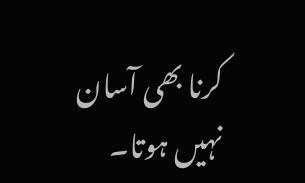کرنا بھی آسان نہیں ہوتا۔